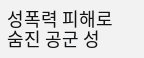성폭력 피해로 숨진 공군 성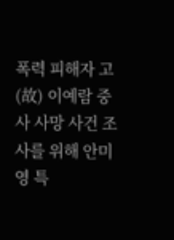폭력 피해자 고(故) 이예람 중사 사망 사건 조사를 위해 안미영 특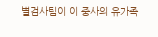별검사팀이 이 중사의 유가족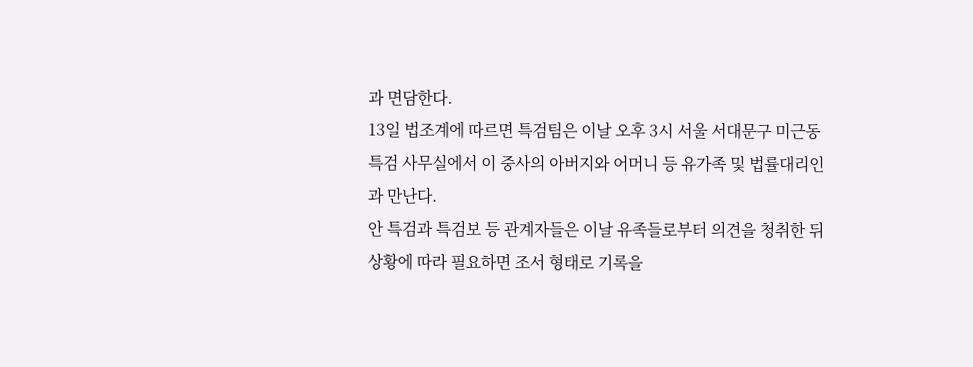과 면담한다.
13일 법조계에 따르면 특검팀은 이날 오후 3시 서울 서대문구 미근동 특검 사무실에서 이 중사의 아버지와 어머니 등 유가족 및 법률대리인과 만난다.
안 특검과 특검보 등 관계자들은 이날 유족들로부터 의견을 청취한 뒤 상황에 따라 필요하면 조서 형태로 기록을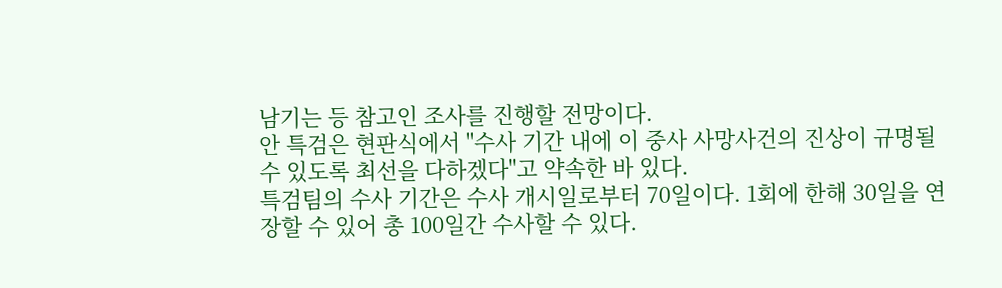남기는 등 참고인 조사를 진행할 전망이다.
안 특검은 현판식에서 "수사 기간 내에 이 중사 사망사건의 진상이 규명될 수 있도록 최선을 다하겠다"고 약속한 바 있다.
특검팀의 수사 기간은 수사 개시일로부터 70일이다. 1회에 한해 30일을 연장할 수 있어 총 100일간 수사할 수 있다.